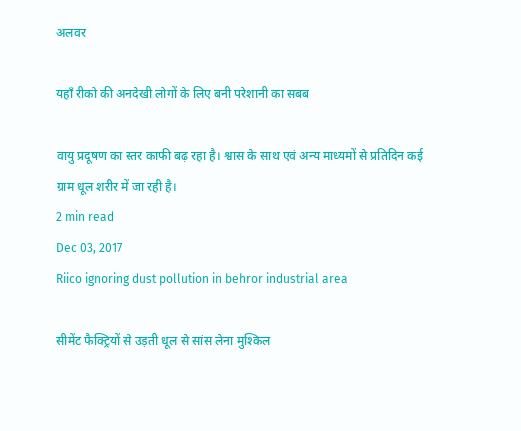अलवर

यहाँ रीको की अनदेखी लोगों के लिए बनी परेशानी का सबब

वायु प्रदूषण का स्तर काफी बढ़ रहा है। श्वास के साथ एवं अन्य माध्यमों से प्रतिदिन कई ग्राम धूल शरीर में जा रही है।
2 min read
Dec 03, 2017
Riico ignoring dust pollution in behror industrial area

सीमेंट फैक्ट्रियों से उड़ती धूल से सांस लेना मुश्किल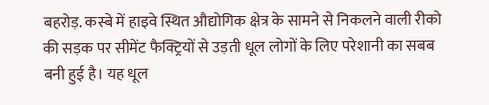बहरोड़. कस्बे में हाइवे स्थित औद्योगिक क्षेत्र के सामने से निकलने वाली रीको की सड़क पर सीमेंट फैक्ट्रियों से उड़ती धूल लोगों के लिए परेशानी का सबब बनी हुई है। यह धूल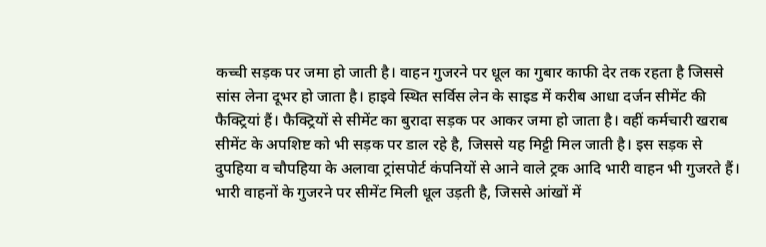कच्ची सड़क पर जमा हो जाती है। वाहन गुजरने पर धूल का गुबार काफी देर तक रहता है जिससे सांस लेना दूभर हो जाता है। हाइवे स्थित सर्विस लेन के साइड में करीब आधा दर्जन सीमेंट की फैक्ट्रियां हैं। फैक्ट्रियों से सीमेंट का बुरादा सड़क पर आकर जमा हो जाता है। वहीं कर्मचारी खराब सीमेंट के अपशिष्ट को भी सड़क पर डाल रहे है, जिससे यह मिट्टी मिल जाती है। इस सड़क से दुपहिया व चौपहिया के अलावा ट्रांसपोर्ट कंपनियों से आने वाले ट्रक आदि भारी वाहन भी गुजरते हैं। भारी वाहनों के गुजरने पर सीमेंट मिली धूल उड़ती है, जिससे आंखों में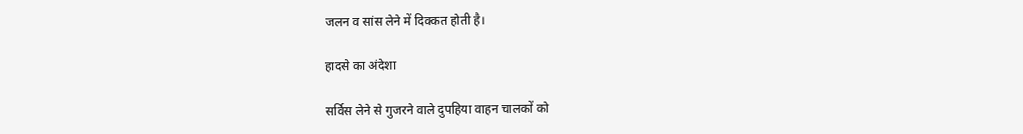जलन व सांस लेने में दिक्कत होती है।

हादसे का अंदेशा

सर्विस लेने से गुजरने वाले दुपहिया वाहन चालकों को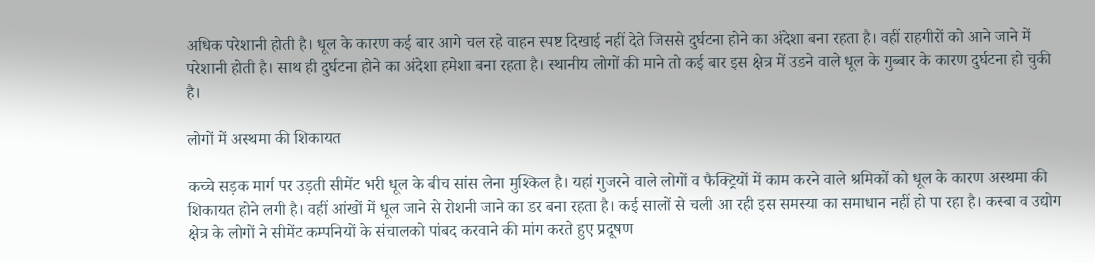अधिक परेशानी होती है। धूल के कारण कई बार आगे चल रहे वाहन स्पष्ट दिखाई नहीं देते जिससे दुर्घटना होने का अंदेशा बना रहता है। वहीं राहगीरों को आने जाने में परेशानी होती है। साथ ही दुर्घटना होने का अंदेशा हमेशा बना रहता है। स्थानीय लोगों की माने तो कई बार इस क्षेत्र में उडने वाले धूल के गुब्बार के कारण दुर्घटना हो चुकी है।

लोगों में अस्थमा की शिकायत

कच्चे सड़क मार्ग पर उड़ती सीमेंट भरी धूल के बीच सांस लेना मुश्किल है। यहां गुजरने वाले लोगों व फैक्ट्रियों में काम करने वाले श्रमिकों को धूल के कारण अस्थमा की शिकायत होने लगी है। वहीं आंखों में धूल जाने से रोशनी जाने का डर बना रहता है। कई सालों से चली आ रही इस समस्या का समाधान नहीं हो पा रहा है। कस्बा व उद्योग क्षेत्र के लोगों ने सीमेंट कम्पनियों के संचालको पांबद करवाने की मांग करते हुए प्रदूषण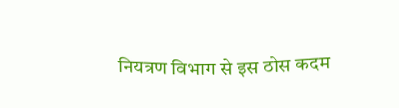नियत्रण विभाग से इस ठोस कदम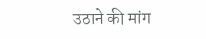उठाने की मांग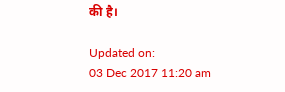की है।

Updated on:
03 Dec 2017 11:20 am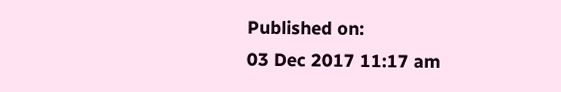Published on:
03 Dec 2017 11:17 am